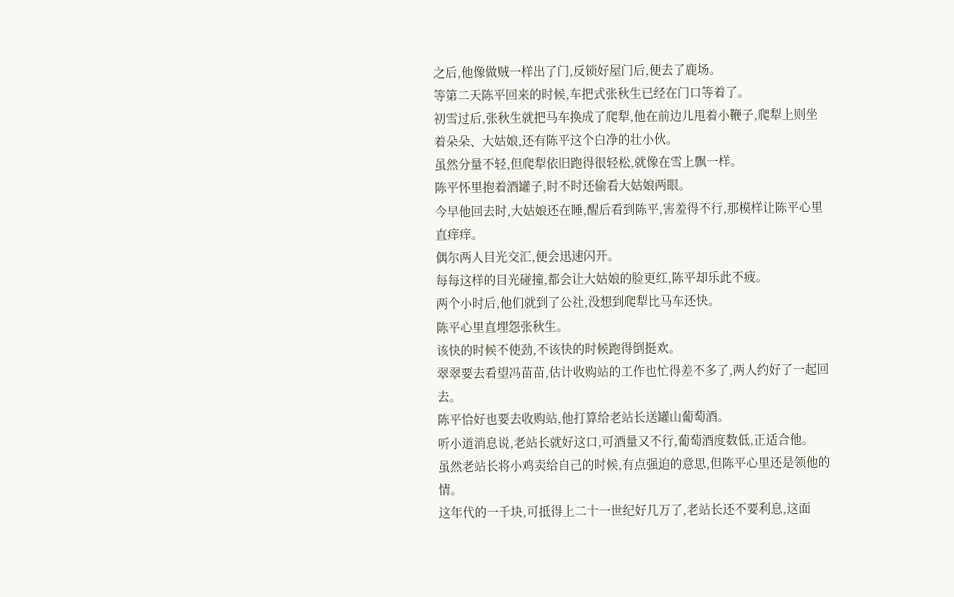之后,他像做贼一样出了门,反锁好屋门后,便去了鹿场。
等第二天陈平回来的时候,车把式张秋生已经在门口等着了。
初雪过后,张秋生就把马车换成了爬犁,他在前边儿甩着小鞭子,爬犁上则坐着朵朵、大姑娘,还有陈平这个白净的壮小伙。
虽然分量不轻,但爬犁依旧跑得很轻松,就像在雪上飘一样。
陈平怀里抱着酒罐子,时不时还偷看大姑娘两眼。
今早他回去时,大姑娘还在睡,醒后看到陈平,害羞得不行,那模样让陈平心里直痒痒。
偶尔两人目光交汇,便会迅速闪开。
每每这样的目光碰撞,都会让大姑娘的脸更红,陈平却乐此不疲。
两个小时后,他们就到了公社,没想到爬犁比马车还快。
陈平心里直埋怨张秋生。
该快的时候不使劲,不该快的时候跑得倒挺欢。
翠翠要去看望冯苗苗,估计收购站的工作也忙得差不多了,两人约好了一起回去。
陈平恰好也要去收购站,他打算给老站长送罐山葡萄酒。
听小道消息说,老站长就好这口,可酒量又不行,葡萄酒度数低,正适合他。
虽然老站长将小鸡卖给自己的时候,有点强迫的意思,但陈平心里还是领他的情。
这年代的一千块,可抵得上二十一世纪好几万了,老站长还不要利息,这面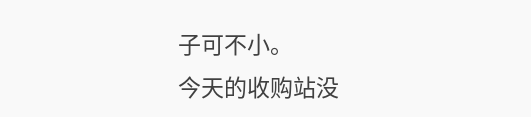子可不小。
今天的收购站没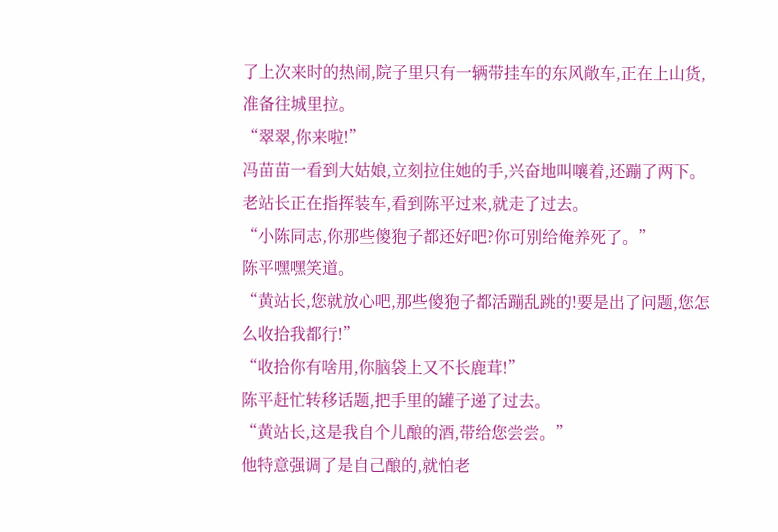了上次来时的热闹,院子里只有一辆带挂车的东风敞车,正在上山货,准备往城里拉。
“翠翠,你来啦!”
冯苗苗一看到大姑娘,立刻拉住她的手,兴奋地叫嚷着,还蹦了两下。
老站长正在指挥装车,看到陈平过来,就走了过去。
“小陈同志,你那些傻狍子都还好吧?你可别给俺养死了。”
陈平嘿嘿笑道。
“黄站长,您就放心吧,那些傻狍子都活蹦乱跳的!要是出了问题,您怎么收拾我都行!”
“收拾你有啥用,你脑袋上又不长鹿茸!”
陈平赶忙转移话题,把手里的罐子递了过去。
“黄站长,这是我自个儿酿的酒,带给您尝尝。”
他特意强调了是自己酿的,就怕老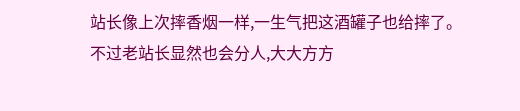站长像上次摔香烟一样,一生气把这酒罐子也给摔了。
不过老站长显然也会分人,大大方方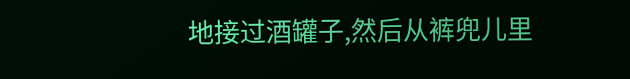地接过酒罐子,然后从裤兜儿里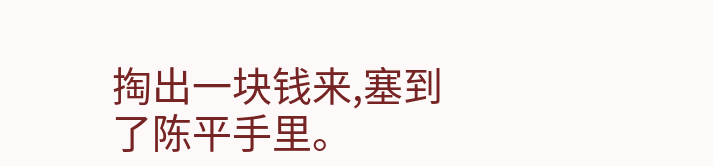掏出一块钱来,塞到了陈平手里。